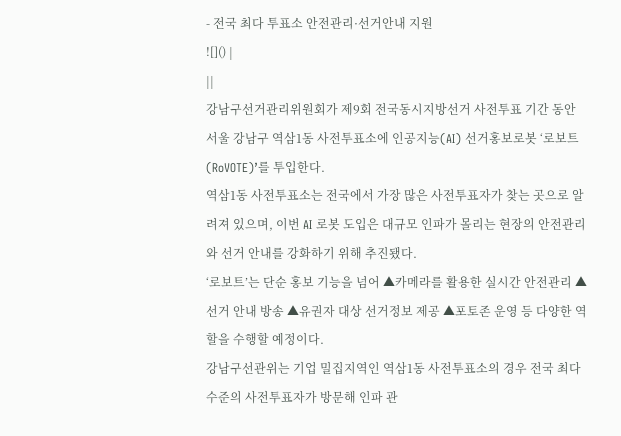- 전국 최다 투표소 안전관리·선거안내 지원
![]() |
||
강남구선거관리위원회가 제9회 전국동시지방선거 사전투표 기간 동안 서울 강남구 역삼1동 사전투표소에 인공지능(AI) 선거홍보로봇 ‘로보트(RoVOTE)’를 투입한다.
역삼1동 사전투표소는 전국에서 가장 많은 사전투표자가 찾는 곳으로 알려져 있으며, 이번 AI 로봇 도입은 대규모 인파가 몰리는 현장의 안전관리와 선거 안내를 강화하기 위해 추진됐다.
‘로보트’는 단순 홍보 기능을 넘어 ▲카메라를 활용한 실시간 안전관리 ▲선거 안내 방송 ▲유권자 대상 선거정보 제공 ▲포토존 운영 등 다양한 역할을 수행할 예정이다.
강남구선관위는 기업 밀집지역인 역삼1동 사전투표소의 경우 전국 최다 수준의 사전투표자가 방문해 인파 관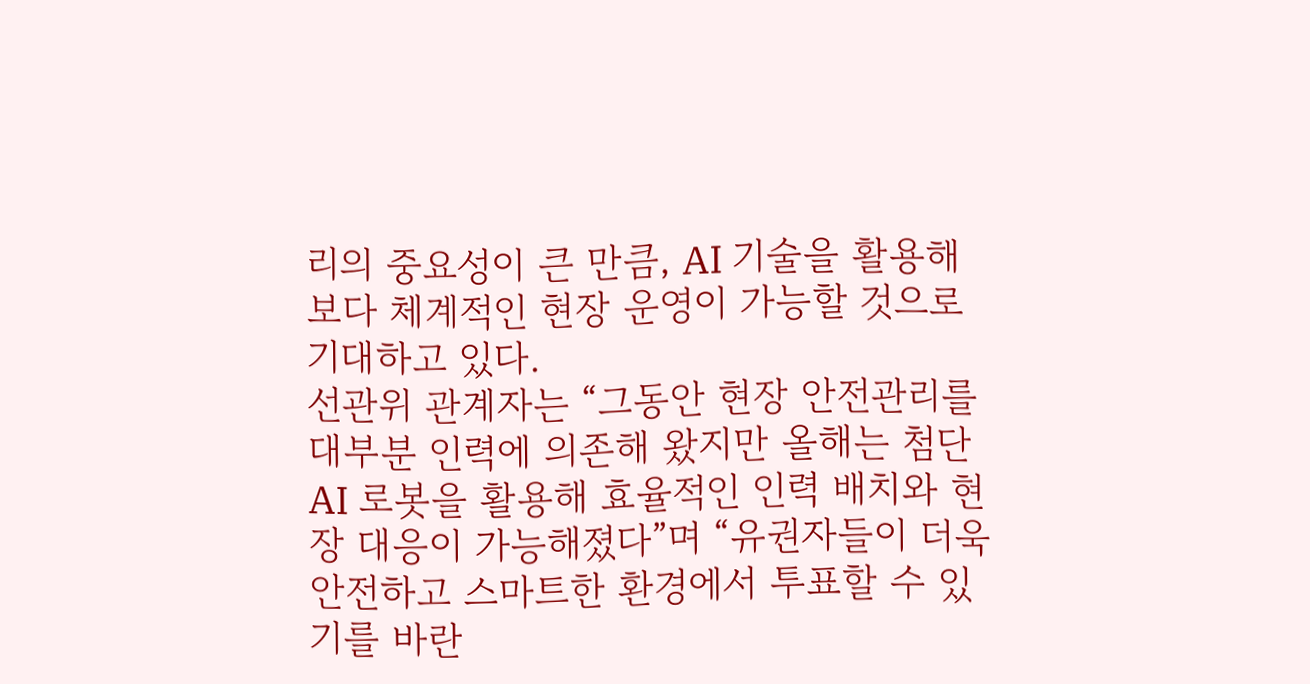리의 중요성이 큰 만큼, AI 기술을 활용해 보다 체계적인 현장 운영이 가능할 것으로 기대하고 있다.
선관위 관계자는 “그동안 현장 안전관리를 대부분 인력에 의존해 왔지만 올해는 첨단 AI 로봇을 활용해 효율적인 인력 배치와 현장 대응이 가능해졌다”며 “유권자들이 더욱 안전하고 스마트한 환경에서 투표할 수 있기를 바란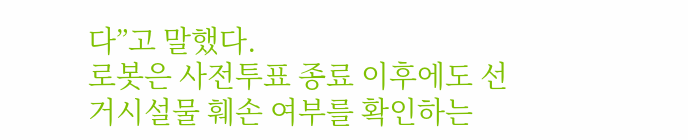다”고 말했다.
로봇은 사전투표 종료 이후에도 선거시설물 훼손 여부를 확인하는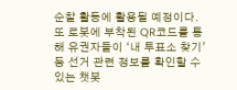순찰 활동에 활용될 예정이다.
또 로봇에 부착된 QR코드를 통해 유권자들이 ‘내 투표소 찾기’ 등 선거 관련 정보를 확인할 수 있는 챗봇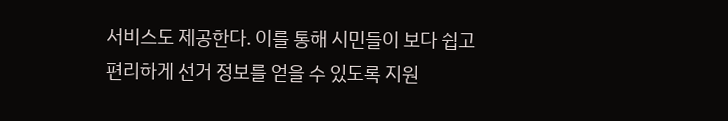서비스도 제공한다. 이를 통해 시민들이 보다 쉽고 편리하게 선거 정보를 얻을 수 있도록 지원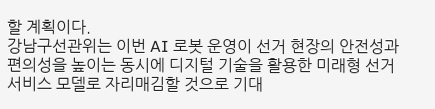할 계획이다.
강남구선관위는 이번 AI 로봇 운영이 선거 현장의 안전성과 편의성을 높이는 동시에 디지털 기술을 활용한 미래형 선거 서비스 모델로 자리매김할 것으로 기대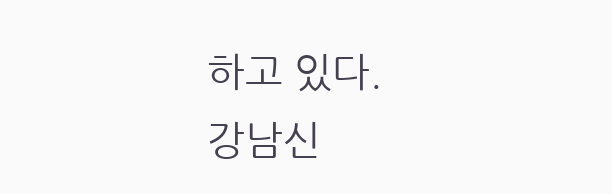하고 있다.
강남신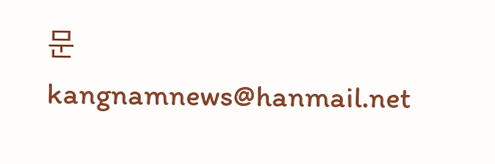문 kangnamnews@hanmail.net